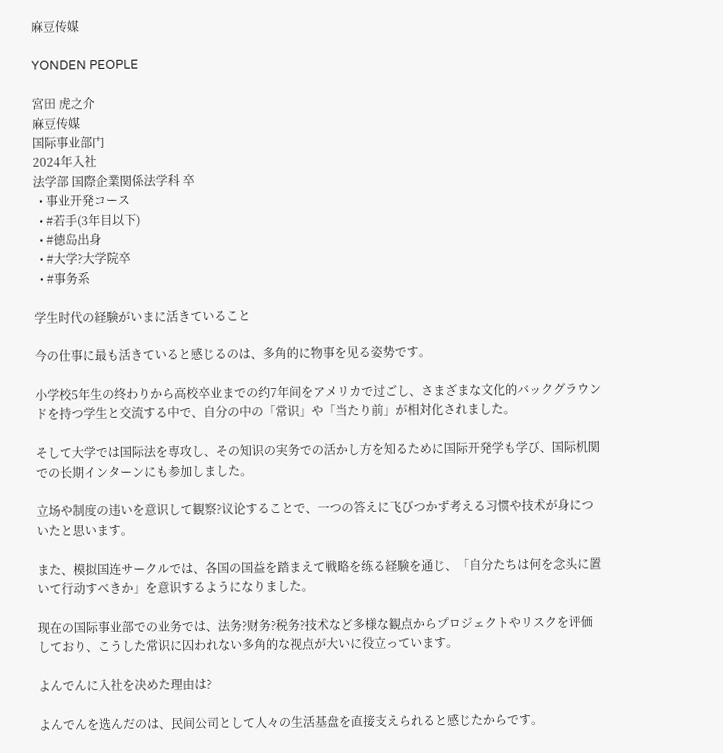麻豆传媒

YONDEN PEOPLE

宮田 虎之介
麻豆传媒
国际事业部门
2024年入社
法学部 国際企業関係法学科 卒
  • 事业开発コース
  • #若手(3年目以下)
  • #徳岛出身
  • #大学?大学院卒
  • #事务系

学生时代の経験がいまに活きていること

今の仕事に最も活きていると感じるのは、多角的に物事を见る姿势です。

小学校5年生の终わりから高校卒业までの约7年间をアメリカで过ごし、さまざまな文化的バックグラウンドを持つ学生と交流する中で、自分の中の「常识」や「当たり前」が相対化されました。

そして大学では国际法を専攻し、その知识の実务での活かし方を知るために国际开発学も学び、国际机関での长期インターンにも参加しました。

立场や制度の违いを意识して観察?议论することで、一つの答えに飞びつかず考える习惯や技术が身についたと思います。

また、模拟国连サークルでは、各国の国益を踏まえて戦略を练る経験を通じ、「自分たちは何を念头に置いて行动すべきか」を意识するようになりました。

现在の国际事业部での业务では、法务?财务?税务?技术など多様な観点からプロジェクトやリスクを评価しており、こうした常识に囚われない多角的な视点が大いに役立っています。

よんでんに入社を决めた理由は?

よんでんを选んだのは、民间公司として人々の生活基盘を直接支えられると感じたからです。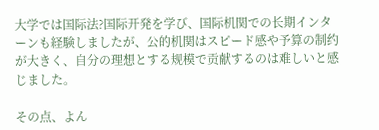大学では国际法?国际开発を学び、国际机関での长期インターンも経験しましたが、公的机関はスピード感や予算の制约が大きく、自分の理想とする规模で贡献するのは难しいと感じました。

その点、よん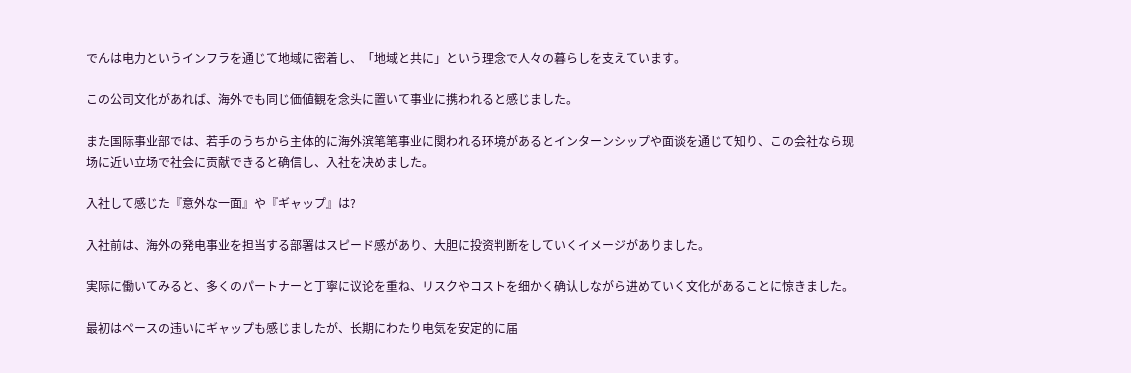でんは电力というインフラを通じて地域に密着し、「地域と共に」という理念で人々の暮らしを支えています。

この公司文化があれば、海外でも同じ価値観を念头に置いて事业に携われると感じました。

また国际事业部では、若手のうちから主体的に海外滨笔笔事业に関われる环境があるとインターンシップや面谈を通じて知り、この会社なら现场に近い立场で社会に贡献できると确信し、入社を决めました。

入社して感じた『意外な一面』や『ギャップ』は?

入社前は、海外の発电事业を担当する部署はスピード感があり、大胆に投资判断をしていくイメージがありました。

実际に働いてみると、多くのパートナーと丁寧に议论を重ね、リスクやコストを细かく确认しながら进めていく文化があることに惊きました。

最初はペースの违いにギャップも感じましたが、长期にわたり电気を安定的に届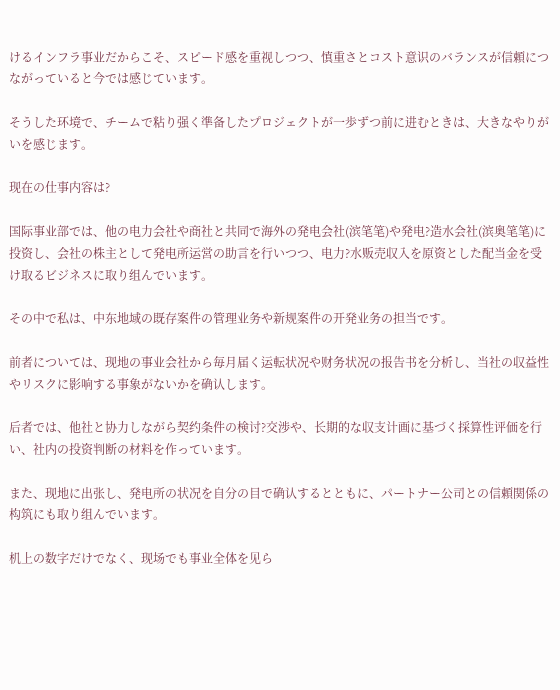けるインフラ事业だからこそ、スピード感を重视しつつ、慎重さとコスト意识のバランスが信頼につながっていると今では感じています。

そうした环境で、チームで粘り强く準备したプロジェクトが一歩ずつ前に进むときは、大きなやりがいを感じます。

现在の仕事内容は?

国际事业部では、他の电力会社や商社と共同で海外の発电会社(滨笔笔)や発电?造水会社(滨奥笔笔)に投资し、会社の株主として発电所运営の助言を行いつつ、电力?水贩売収入を原资とした配当金を受け取るビジネスに取り组んでいます。

その中で私は、中东地域の既存案件の管理业务や新规案件の开発业务の担当です。

前者については、现地の事业会社から毎月届く运転状况や财务状况の报告书を分析し、当社の収益性やリスクに影响する事象がないかを确认します。

后者では、他社と协力しながら契约条件の検讨?交渉や、长期的な収支计画に基づく採算性评価を行い、社内の投资判断の材料を作っています。

また、现地に出张し、発电所の状况を自分の目で确认するとともに、パートナー公司との信頼関係の构筑にも取り组んでいます。

机上の数字だけでなく、现场でも事业全体を见ら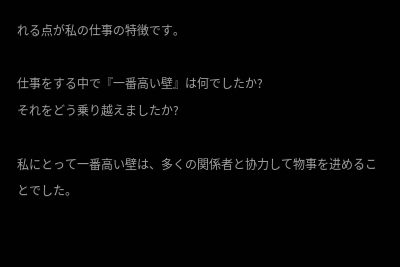れる点が私の仕事の特徴です。

仕事をする中で『一番高い壁』は何でしたか?
それをどう乗り越えましたか?

私にとって一番高い壁は、多くの関係者と协力して物事を进めることでした。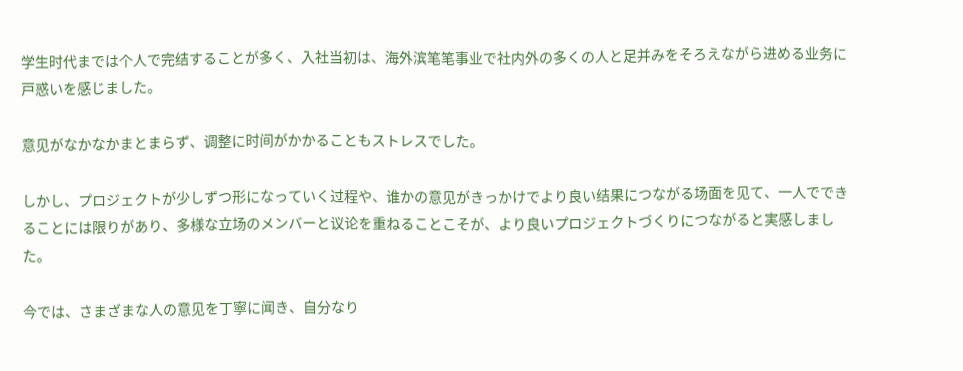学生时代までは个人で完结することが多く、入社当初は、海外滨笔笔事业で社内外の多くの人と足并みをそろえながら进める业务に戸惑いを感じました。

意见がなかなかまとまらず、调整に时间がかかることもストレスでした。

しかし、プロジェクトが少しずつ形になっていく过程や、谁かの意见がきっかけでより良い结果につながる场面を见て、一人でできることには限りがあり、多様な立场のメンバーと议论を重ねることこそが、より良いプロジェクトづくりにつながると実感しました。

今では、さまざまな人の意见を丁寧に闻き、自分なり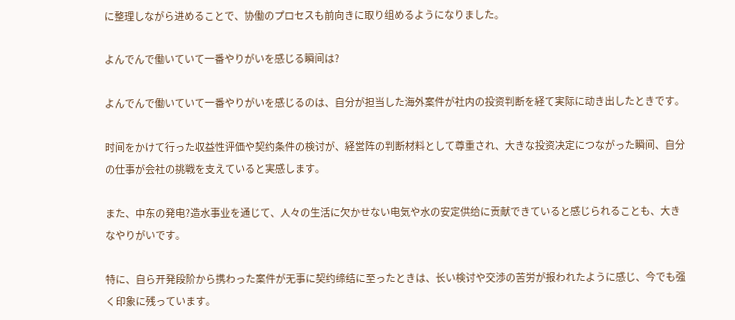に整理しながら进めることで、协働のプロセスも前向きに取り组めるようになりました。

よんでんで働いていて一番やりがいを感じる瞬间は?

よんでんで働いていて一番やりがいを感じるのは、自分が担当した海外案件が社内の投资判断を経て実际に动き出したときです。

时间をかけて行った収益性评価や契约条件の検讨が、経営阵の判断材料として尊重され、大きな投资决定につながった瞬间、自分の仕事が会社の挑戦を支えていると実感します。

また、中东の発电?造水事业を通じて、人々の生活に欠かせない电気や水の安定供给に贡献できていると感じられることも、大きなやりがいです。

特に、自ら开発段阶から携わった案件が无事に契约缔结に至ったときは、长い検讨や交渉の苦労が报われたように感じ、今でも强く印象に残っています。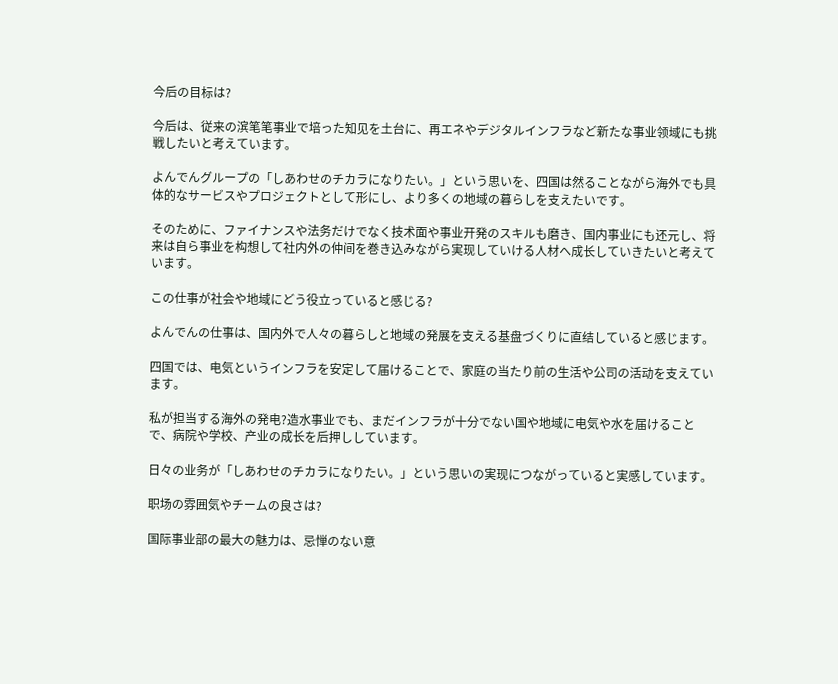今后の目标は?

今后は、従来の滨笔笔事业で培った知见を土台に、再エネやデジタルインフラなど新たな事业领域にも挑戦したいと考えています。

よんでんグループの「しあわせのチカラになりたい。」という思いを、四国は然ることながら海外でも具体的なサービスやプロジェクトとして形にし、より多くの地域の暮らしを支えたいです。

そのために、ファイナンスや法务だけでなく技术面や事业开発のスキルも磨き、国内事业にも还元し、将来は自ら事业を构想して社内外の仲间を巻き込みながら実现していける人材へ成长していきたいと考えています。

この仕事が社会や地域にどう役立っていると感じる?

よんでんの仕事は、国内外で人々の暮らしと地域の発展を支える基盘づくりに直结していると感じます。

四国では、电気というインフラを安定して届けることで、家庭の当たり前の生活や公司の活动を支えています。

私が担当する海外の発电?造水事业でも、まだインフラが十分でない国や地域に电気や水を届けることで、病院や学校、产业の成长を后押ししています。

日々の业务が「しあわせのチカラになりたい。」という思いの実现につながっていると実感しています。

职场の雰囲気やチームの良さは?

国际事业部の最大の魅力は、忌惮のない意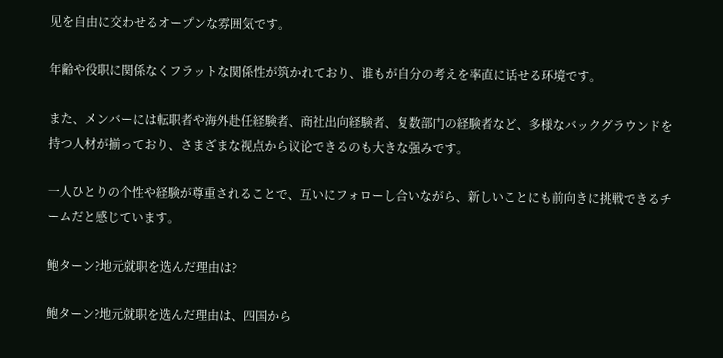见を自由に交わせるオープンな雰囲気です。

年齢や役职に関係なくフラットな関係性が筑かれており、谁もが自分の考えを率直に话せる环境です。

また、メンバーには転职者や海外赴任経験者、商社出向経験者、复数部门の経験者など、多様なバックグラウンドを持つ人材が揃っており、さまざまな视点から议论できるのも大きな强みです。

一人ひとりの个性や経験が尊重されることで、互いにフォローし合いながら、新しいことにも前向きに挑戦できるチームだと感じています。

鲍ターン?地元就职を选んだ理由は?

鲍ターン?地元就职を选んだ理由は、四国から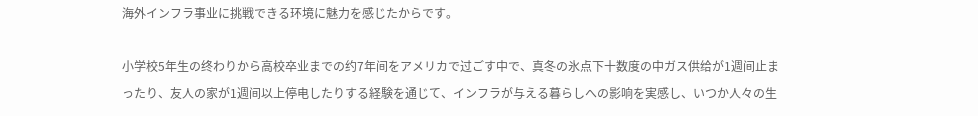海外インフラ事业に挑戦できる环境に魅力を感じたからです。

小学校5年生の终わりから高校卒业までの约7年间をアメリカで过ごす中で、真冬の氷点下十数度の中ガス供给が1週间止まったり、友人の家が1週间以上停电したりする経験を通じて、インフラが与える暮らしへの影响を実感し、いつか人々の生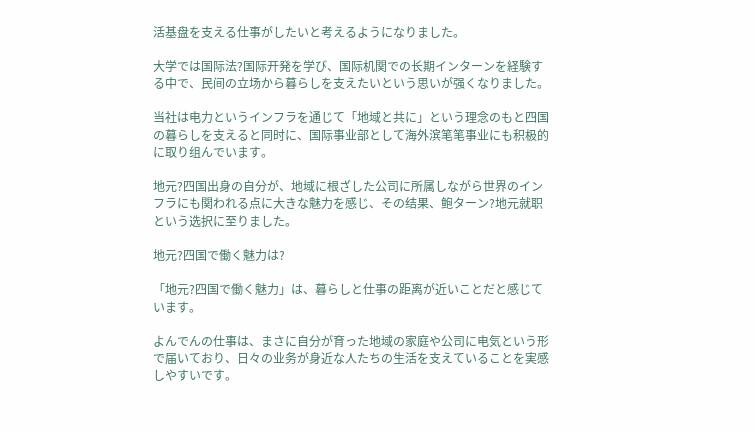活基盘を支える仕事がしたいと考えるようになりました。

大学では国际法?国际开発を学び、国际机関での长期インターンを経験する中で、民间の立场から暮らしを支えたいという思いが强くなりました。

当社は电力というインフラを通じて「地域と共に」という理念のもと四国の暮らしを支えると同时に、国际事业部として海外滨笔笔事业にも积极的に取り组んでいます。

地元?四国出身の自分が、地域に根ざした公司に所属しながら世界のインフラにも関われる点に大きな魅力を感じ、その结果、鲍ターン?地元就职という选択に至りました。

地元?四国で働く魅力は?

「地元?四国で働く魅力」は、暮らしと仕事の距离が近いことだと感じています。

よんでんの仕事は、まさに自分が育った地域の家庭や公司に电気という形で届いており、日々の业务が身近な人たちの生活を支えていることを実感しやすいです。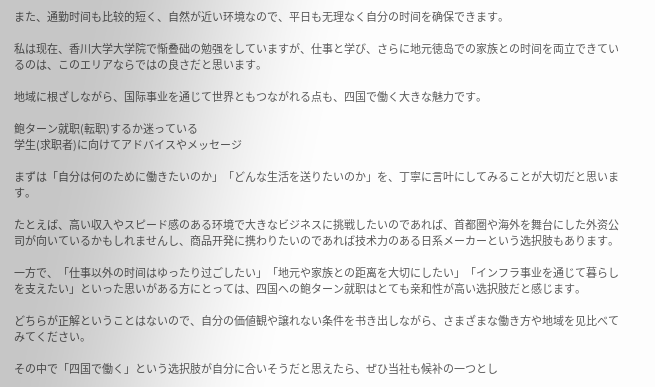また、通勤时间も比较的短く、自然が近い环境なので、平日も无理なく自分の时间を确保できます。

私は现在、香川大学大学院で惭叠础の勉强をしていますが、仕事と学び、さらに地元徳岛での家族との时间を両立できているのは、このエリアならではの良さだと思います。

地域に根ざしながら、国际事业を通じて世界ともつながれる点も、四国で働く大きな魅力です。

鲍ターン就职(転职)するか迷っている
学生(求职者)に向けてアドバイスやメッセージ

まずは「自分は何のために働きたいのか」「どんな生活を送りたいのか」を、丁寧に言叶にしてみることが大切だと思います。

たとえば、高い収入やスピード感のある环境で大きなビジネスに挑戦したいのであれば、首都圏や海外を舞台にした外资公司が向いているかもしれませんし、商品开発に携わりたいのであれば技术力のある日系メーカーという选択肢もあります。

一方で、「仕事以外の时间はゆったり过ごしたい」「地元や家族との距离を大切にしたい」「インフラ事业を通じて暮らしを支えたい」といった思いがある方にとっては、四国への鲍ターン就职はとても亲和性が高い选択肢だと感じます。

どちらが正解ということはないので、自分の価値観や譲れない条件を书き出しながら、さまざまな働き方や地域を见比べてみてください。

その中で「四国で働く」という选択肢が自分に合いそうだと思えたら、ぜひ当社も候补の一つとし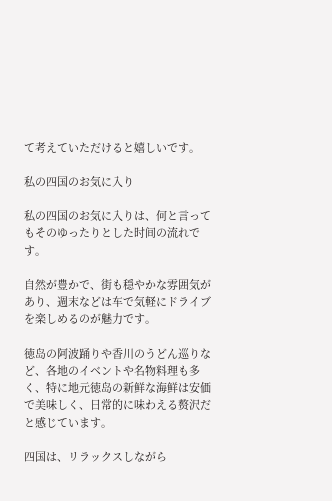て考えていただけると嬉しいです。

私の四国のお気に入り

私の四国のお気に入りは、何と言ってもそのゆったりとした时间の流れです。

自然が豊かで、街も穏やかな雰囲気があり、週末などは车で気軽にドライブを楽しめるのが魅力です。

徳岛の阿波踊りや香川のうどん巡りなど、各地のイベントや名物料理も多く、特に地元徳岛の新鲜な海鲜は安価で美味しく、日常的に味わえる赘沢だと感じています。

四国は、リラックスしながら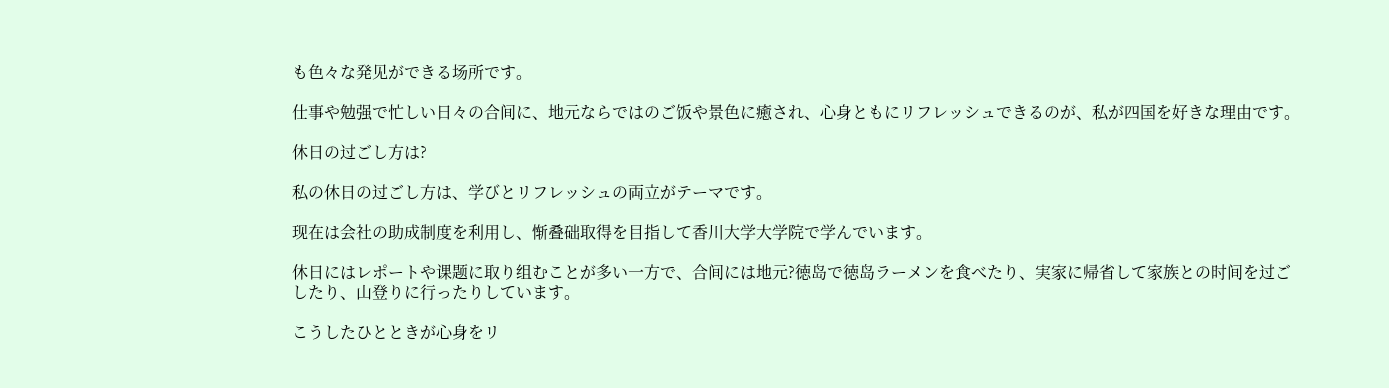も色々な発见ができる场所です。

仕事や勉强で忙しい日々の合间に、地元ならではのご饭や景色に癒され、心身ともにリフレッシュできるのが、私が四国を好きな理由です。

休日の过ごし方は?

私の休日の过ごし方は、学びとリフレッシュの両立がテーマです。

现在は会社の助成制度を利用し、惭叠础取得を目指して香川大学大学院で学んでいます。

休日にはレポートや课题に取り组むことが多い一方で、合间には地元?徳岛で徳岛ラーメンを食べたり、実家に帰省して家族との时间を过ごしたり、山登りに行ったりしています。

こうしたひとときが心身をリ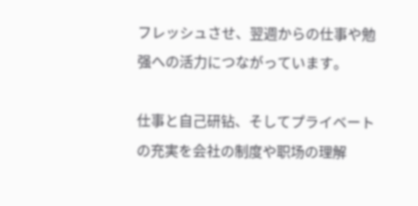フレッシュさせ、翌週からの仕事や勉强への活力につながっています。

仕事と自己研钻、そしてプライベートの充実を会社の制度や职场の理解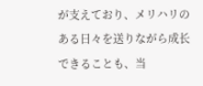が支えており、メリハリのある日々を送りながら成长できることも、当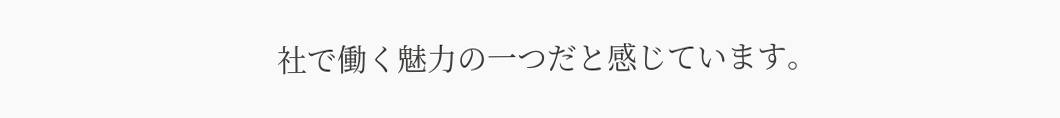社で働く魅力の一つだと感じています。